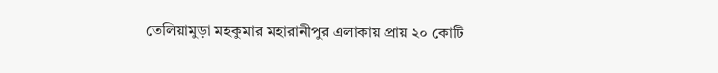তেলিয়ামুড়া মহকুমার মহারানীপুর এলাকায় প্রায় ২০ কোটি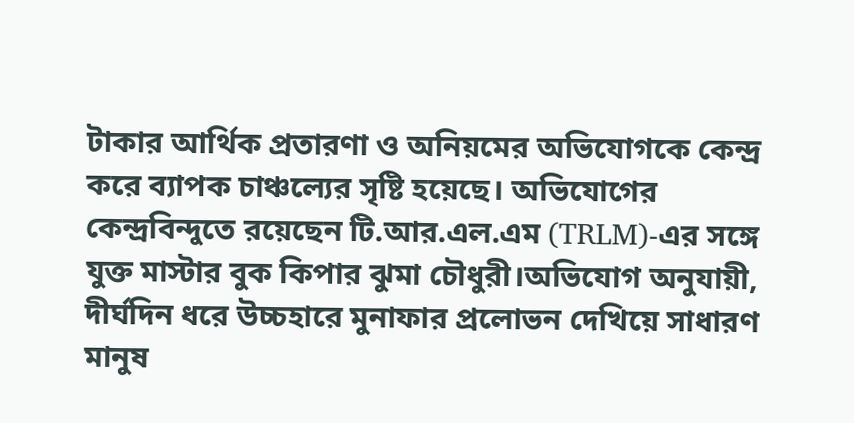টাকার আর্থিক প্রতারণা ও অনিয়মের অভিযোগকে কেন্দ্র করে ব্যাপক চাঞ্চল্যের সৃষ্টি হয়েছে। অভিযোগের কেন্দ্রবিন্দুতে রয়েছেন টি.আর.এল.এম (TRLM)-এর সঙ্গে যুক্ত মাস্টার বুক কিপার ঝুমা চৌধুরী।অভিযোগ অনুযায়ী, দীর্ঘদিন ধরে উচ্চহারে মুনাফার প্রলোভন দেখিয়ে সাধারণ মানুষ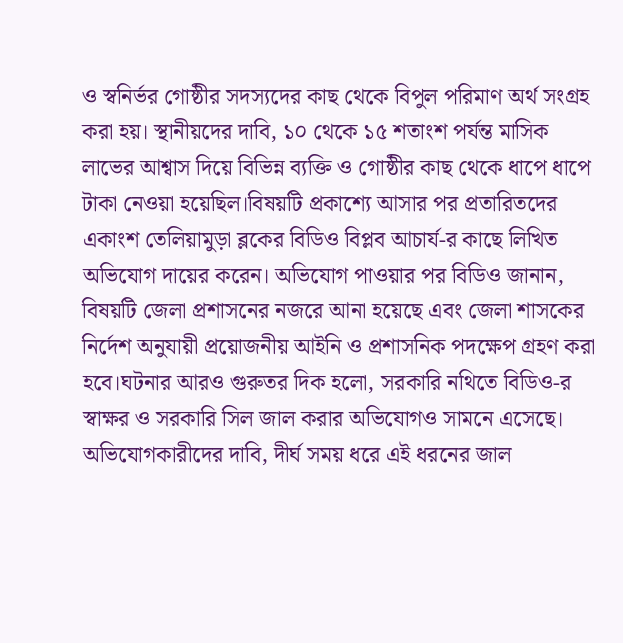ও স্বনির্ভর গোষ্ঠীর সদস্যদের কাছ থেকে বিপুল পরিমাণ অর্থ সংগ্রহ করা হয়। স্থানীয়দের দাবি, ১০ থেকে ১৫ শতাংশ পর্যন্ত মাসিক লাভের আশ্বাস দিয়ে বিভিন্ন ব্যক্তি ও গোষ্ঠীর কাছ থেকে ধাপে ধাপে টাকা নেওয়া হয়েছিল।বিষয়টি প্রকাশ্যে আসার পর প্রতারিতদের একাংশ তেলিয়ামুড়া ব্লকের বিডিও বিপ্লব আচার্য-র কাছে লিখিত অভিযোগ দায়ের করেন। অভিযোগ পাওয়ার পর বিডিও জানান, বিষয়টি জেলা প্রশাসনের নজরে আনা হয়েছে এবং জেলা শাসকের নির্দেশ অনুযায়ী প্রয়োজনীয় আইনি ও প্রশাসনিক পদক্ষেপ গ্রহণ করা হবে।ঘটনার আরও গুরুতর দিক হলো, সরকারি নথিতে বিডিও-র স্বাক্ষর ও সরকারি সিল জাল করার অভিযোগও সামনে এসেছে। অভিযোগকারীদের দাবি, দীর্ঘ সময় ধরে এই ধরনের জাল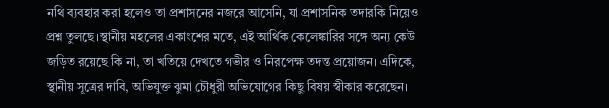নথি ব্যবহার করা হলেও তা প্রশাসনের নজরে আসেনি, যা প্রশাসনিক তদারকি নিয়েও প্রশ্ন তুলছে।স্থানীয় মহলের একাংশের মতে, এই আর্থিক কেলেঙ্কারির সঙ্গে অন্য কেউ জড়িত রয়েছে কি না, তা খতিয়ে দেখতে গভীর ও নিরপেক্ষ তদন্ত প্রয়োজন। এদিকে, স্থানীয় সূত্রের দাবি, অভিযুক্ত ঝুমা চৌধুরী অভিযোগের কিছু বিষয় স্বীকার করেছেন।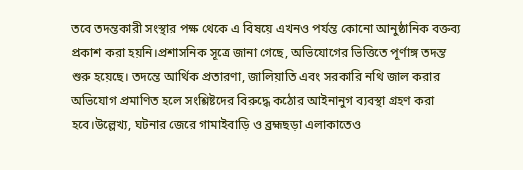তবে তদন্তকারী সংস্থার পক্ষ থেকে এ বিষয়ে এখনও পর্যন্ত কোনো আনুষ্ঠানিক বক্তব্য প্রকাশ করা হয়নি।প্রশাসনিক সূত্রে জানা গেছে, অভিযোগের ভিত্তিতে পূর্ণাঙ্গ তদন্ত শুরু হয়েছে। তদন্তে আর্থিক প্রতারণা, জালিয়াতি এবং সরকারি নথি জাল করার অভিযোগ প্রমাণিত হলে সংশ্লিষ্টদের বিরুদ্ধে কঠোর আইনানুগ ব্যবস্থা গ্রহণ করা হবে।উল্লেখ্য, ঘটনার জেরে গামাইবাড়ি ও ব্রহ্মছড়া এলাকাতেও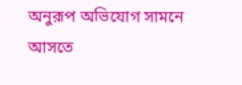অনুরূপ অভিযোগ সামনে আসতে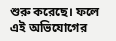শুরু করেছে। ফলে এই অভিযোগের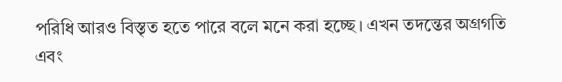পরিধি আরও বিস্তৃত হতে পারে বলে মনে করা হচ্ছে। এখন তদন্তের অগ্রগতি এবং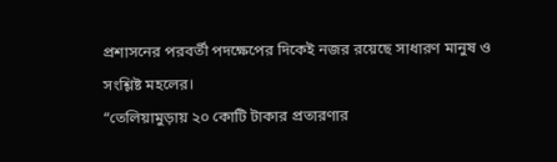প্রশাসনের পরবর্তী পদক্ষেপের দিকেই নজর রয়েছে সাধারণ মানুষ ও সংশ্লিষ্ট মহলের।
“তেলিয়ামুড়ায় ২০ কোটি টাকার প্রতারণার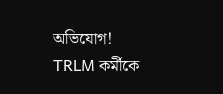অভিযোগ! TRLM কর্মীকে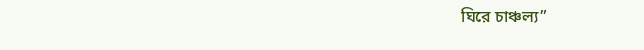ঘিরে চাঞ্চল্য”